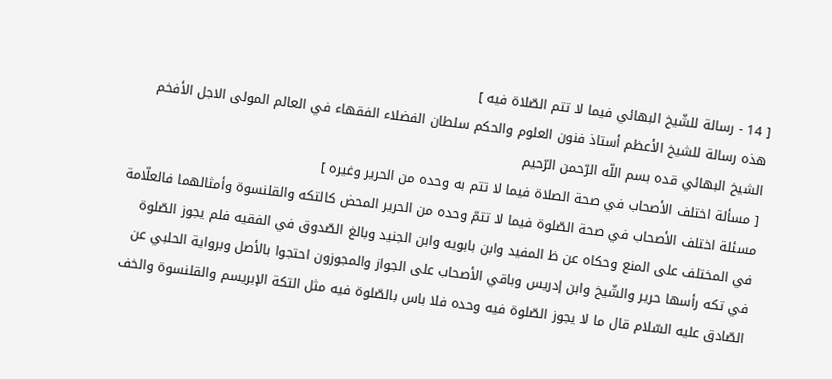[ 14 - رسالة للشّيخ البهائي فيما لا تتم الصّلاة فيه ]
هذه رسالة للشيخ الأعظم أستاذ فنون العلوم والحكم سلطان الفضلاء الفقهاء في العالم المولى الاجل الأفخم الشيخ البهائي قده بسم اللّه الرّحمن الرّحيم
[ مسألة اختلف الأصحاب في صحة الصلاة فيما لا تتم به وحده من الحرير وغيره ]
مسئلة اختلف الأصحاب في صحة الصّلوة فيما لا تتمّ وحده من الحرير المحض كالتكه والقلنسوة وأمثالهما فالعلّامة في المختلف على المنع وحكاه عن ظ المفيد وابن بابويه وابن الجنيد وبالغ الصّدوق في الفقيه فلم يجوز الصّلوة في تكه رأسها حرير والشّيخ وابن إدريس وباقي الأصحاب على الجواز والمجوزون احتجوا بالأصل وبرواية الحلبي عن الصّادق عليه السّلام قال ما لا يجوز الصّلوة فيه وحده فلا باس بالصّلوة فيه مثل التكة الإبريسم والقلنسوة والخف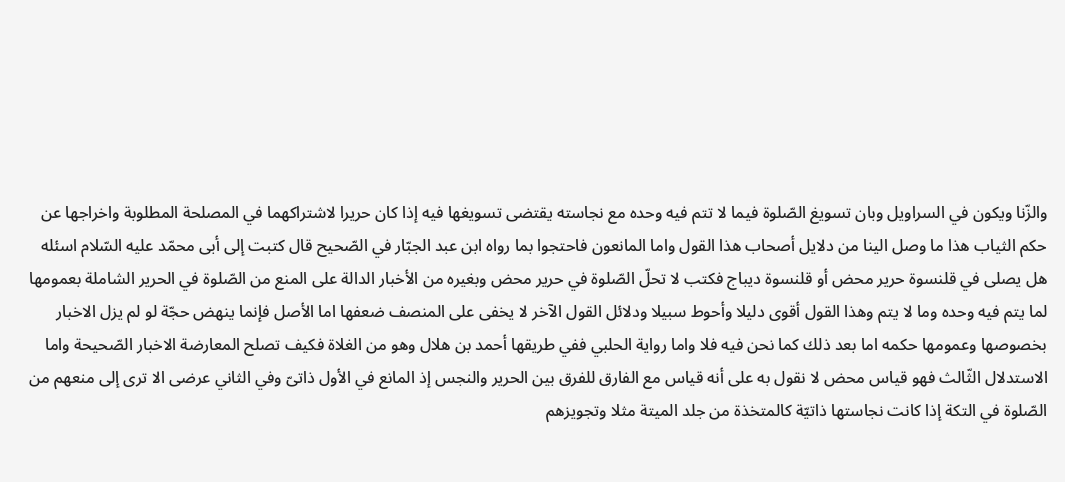والزّنا ويكون في السراويل وبان تسويغ الصّلوة فيما لا تتم فيه وحده مع نجاسته يقتضى تسويغها فيه إذا كان حريرا لاشتراكهما في المصلحة المطلوبة واخراجها عن حكم الثياب هذا ما وصل الينا من دلايل أصحاب هذا القول واما المانعون فاحتجوا بما رواه ابن عبد الجبّار في الصّحيح قال كتبت إلى أبى محمّد عليه السّلام اسئله هل يصلى في قلنسوة حرير محض أو قلنسوة ديباج فكتب لا تحلّ الصّلوة في حرير محض وبغيره من الأخبار الدالة على المنع من الصّلوة في الحرير الشاملة بعمومها لما يتم فيه وحده وما لا يتم وهذا القول أقوى دليلا وأحوط سبيلا ودلائل القول الآخر لا يخفى على المنصف ضعفها اما الأصل فإنما ينهض حجّة لو لم يزل الاخبار بخصوصها وعمومها حكمه اما بعد ذلك كما نحن فيه فلا واما رواية الحلبي ففي طريقها أحمد بن هلال وهو من الغلاة فكيف تصلح المعارضة الاخبار الصّحيحة واما الاستدلال الثّالث فهو قياس محض لا نقول به على أنه قياس مع الفارق للفرق بين الحرير والنجس إذ المانع في الأول ذاتىّ وفي الثاني عرضى الا ترى إلى منعهم من الصّلوة في التكة إذا كانت نجاستها ذاتيّة كالمتخذة من جلد الميتة مثلا وتجويزهم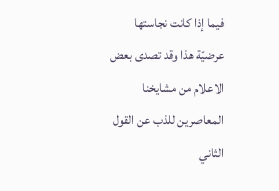فيما إذا كانت نجاستها عرضيّة هذا وقد تصدى بعض الاعلام من مشايخنا المعاصرين للذب عن القول الثاني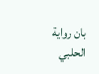بان رواية الحلبي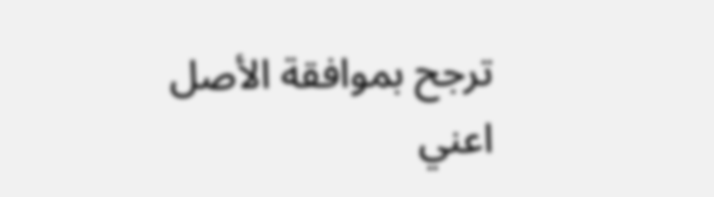ترجح بموافقة الأصل اعني